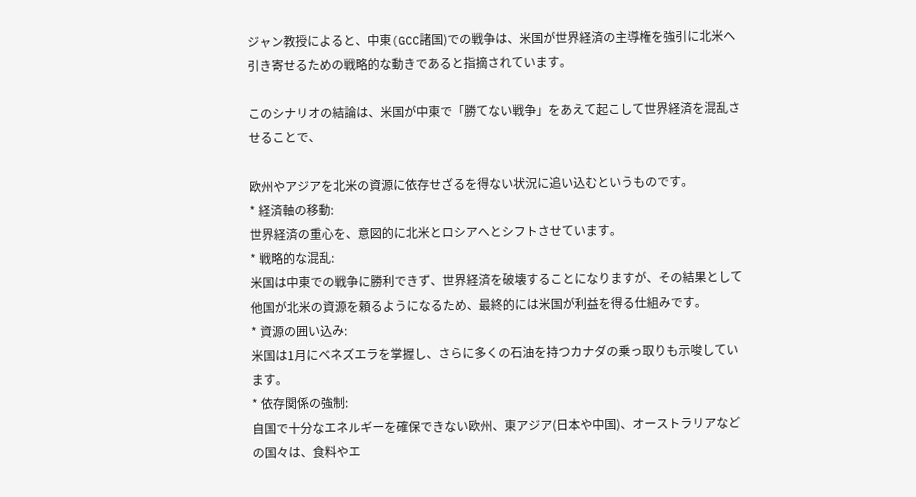ジャン教授によると、中東(GCC諸国)での戦争は、米国が世界経済の主導権を強引に北米へ引き寄せるための戦略的な動きであると指摘されています。

このシナリオの結論は、米国が中東で「勝てない戦争」をあえて起こして世界経済を混乱させることで、

欧州やアジアを北米の資源に依存せざるを得ない状況に追い込むというものです。
* 経済軸の移動:
世界経済の重心を、意図的に北米とロシアへとシフトさせています。
* 戦略的な混乱:
米国は中東での戦争に勝利できず、世界経済を破壊することになりますが、その結果として他国が北米の資源を頼るようになるため、最終的には米国が利益を得る仕組みです。
* 資源の囲い込み:
米国は1月にベネズエラを掌握し、さらに多くの石油を持つカナダの乗っ取りも示唆しています。
* 依存関係の強制:
自国で十分なエネルギーを確保できない欧州、東アジア(日本や中国)、オーストラリアなどの国々は、食料やエ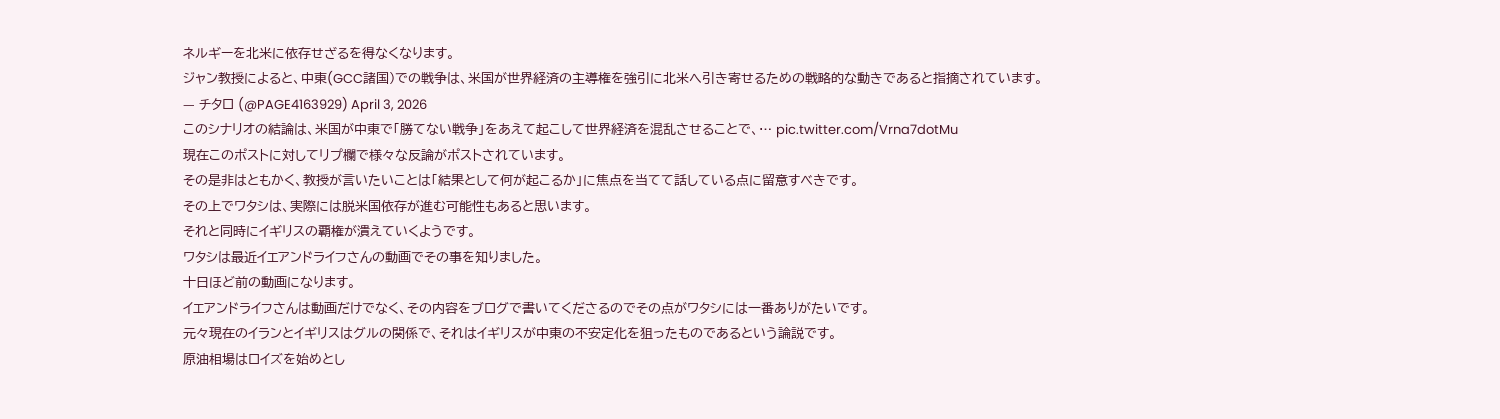ネルギーを北米に依存せざるを得なくなります。
ジャン教授によると、中東(GCC諸国)での戦争は、米国が世界経済の主導権を強引に北米へ引き寄せるための戦略的な動きであると指摘されています。
— チタロ (@PAGE4163929) April 3, 2026
このシナリオの結論は、米国が中東で「勝てない戦争」をあえて起こして世界経済を混乱させることで、… pic.twitter.com/Vrna7dotMu
現在このポストに対してリプ欄で様々な反論がポストされています。
その是非はともかく、教授が言いたいことは「結果として何が起こるか」に焦点を当てて話している点に留意すべきです。
その上でワタシは、実際には脱米国依存が進む可能性もあると思います。
それと同時にイギリスの覇権が潰えていくようです。
ワタシは最近イエアンドライフさんの動画でその事を知りました。
十日ほど前の動画になります。
イエアンドライフさんは動画だけでなく、その内容をブログで書いてくださるのでその点がワタシには一番ありがたいです。
元々現在のイランとイギリスはグルの関係で、それはイギリスが中東の不安定化を狙ったものであるという論説です。
原油相場はロイズを始めとし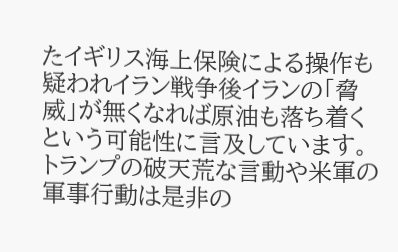たイギリス海上保険による操作も疑われイラン戦争後イランの「脅威」が無くなれば原油も落ち着くという可能性に言及しています。
トランプの破天荒な言動や米軍の軍事行動は是非の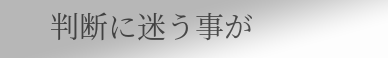判断に迷う事が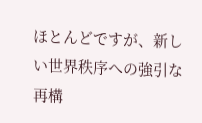ほとんどですが、新しい世界秩序への強引な再構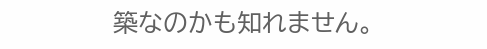築なのかも知れません。